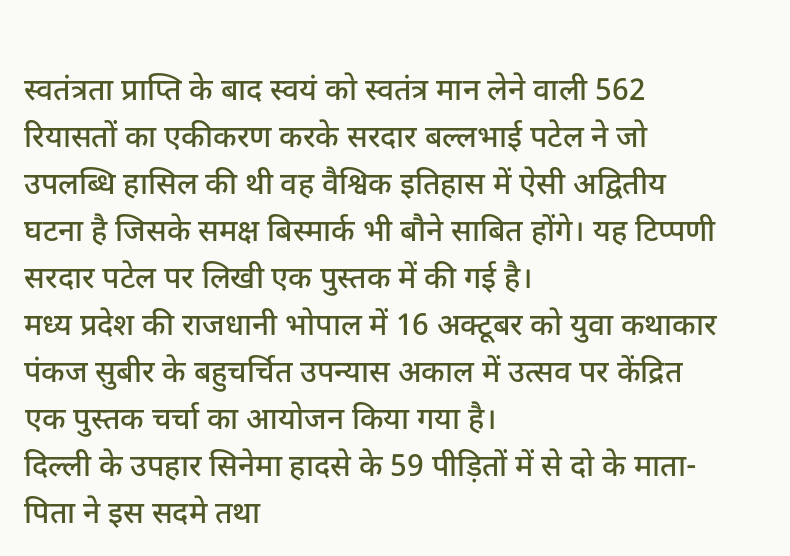स्वतंत्रता प्राप्ति के बाद स्वयं को स्वतंत्र मान लेने वाली 562 रियासतों का एकीकरण करके सरदार बल्लभाई पटेल ने जो उपलब्धि हासिल की थी वह वैश्विक इतिहास में ऐसी अद्वितीय घटना है जिसके समक्ष बिस्मार्क भी बौने साबित होंगे। यह टिप्पणी सरदार पटेल पर लिखी एक पुस्तक में की गई है।
मध्य प्रदेश की राजधानी भोपाल में 16 अक्टूबर को युवा कथाकार पंकज सुबीर के बहुचर्चित उपन्यास अकाल में उत्सव पर केंद्रित एक पुस्तक चर्चा का आयोजन किया गया है।
दिल्ली के उपहार सिनेमा हादसे के 59 पीड़ितों में से दो के माता-पिता ने इस सदमे तथा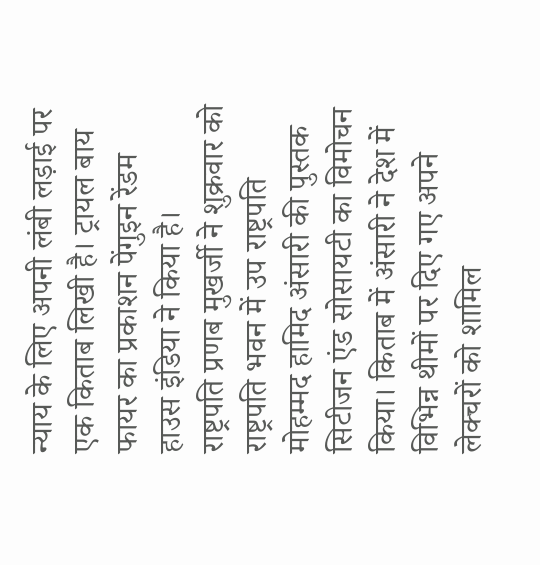न्याय के लिए अपनी लंबी लड़ाई पर एक किताब लिखी है। ट्रायल बाय फायर का प्रकाशन पेंगुइन रेंडम हाउस इंडिया ने किया है।
राष्ट्रपति प्रणब मुखर्जी ने शुक्रवार को राष्ट्रपति भवन में उप राष्ट्रपति मोहम्मद हामिद अंसारी की पुस्तक सिटीजन एंड सोसायटी का विमोचन किया। किताब में अंसारी ने देश में विभिन्न थीमों पर दिए गए अपने लेक्चरों को शामिल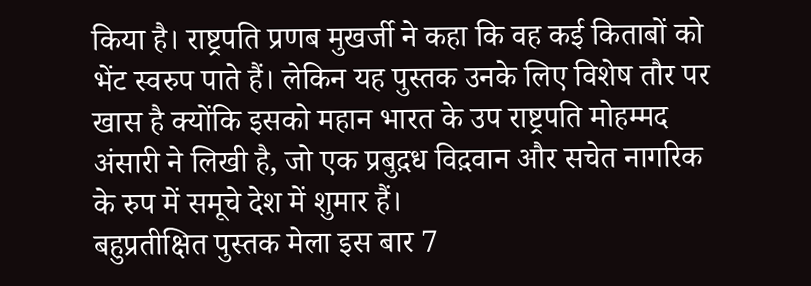किया है। राष्ट्रपति प्रणब मुखर्जी ने कहा कि वह कई किताबों को भेंट स्वरुप पाते हैं। लेकिन यह पुस्तक उनके लिए विशेष तौर पर खास है क्योंकि इसको महान भारत के उप राष्ट्रपति मोहम्मद अंसारी ने लिखी है, जो एक प्रबुद़ध विद़वान और सचेत नागरिक के रुप में समूचे देश में शुमार हैं।
बहुप्रतीक्षित पुस्तक मेला इस बार 7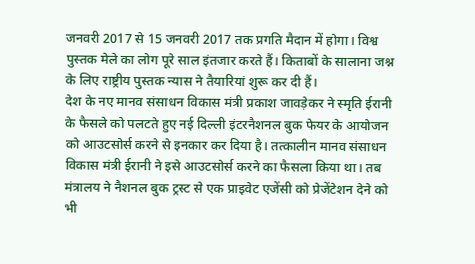जनवरी 2017 से 15 जनवरी 2017 तक प्रगति मैदान में होगा। विश्व पुस्तक मेले का लोग पूरे साल इंतजार करते हैं। किताबों के सालाना जश्न के लिए राष्ट्रीय पुस्तक न्यास ने तैयारियां शुरू कर दी हैं।
देश के नए मानव संसाधन विकास मंत्री प्रकाश जावड़ेकर ने स्मृति ईरानी के फैसले को पलटते हुए नई दिल्ली इंटरनैशनल बुक फेयर के आयोजन को आउटसोर्स करने से इनकार कर दिया है। तत्कालीन मानव संसाधन विकास मंत्री ईरानी ने इसे आउटसोर्स करने का फैसला किया था। तब मंत्रालय ने नैशनल बुक ट्रस्ट से एक प्राइवेट एजेंसी को प्रेजेंटेशन देने को भी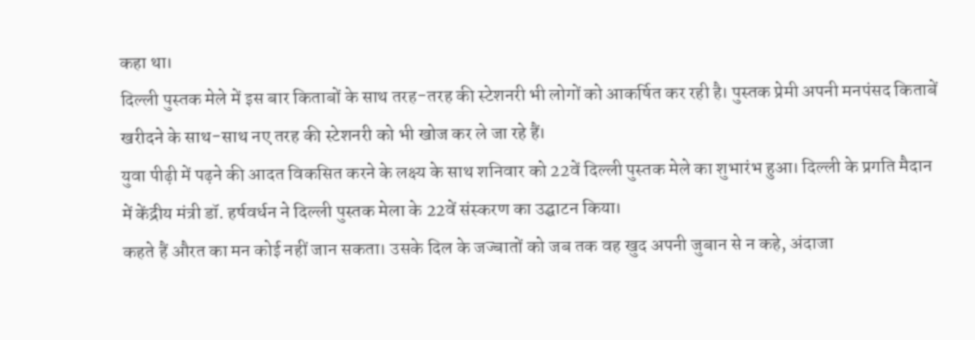कहा था।
दिल्ली पुस्तक मेले में इस बार किताबों के साथ तरह-तरह की स्टेशनरी भी लोगों को आकर्षित कर रही है। पुस्तक प्रेमी अपनी मनपंसद किताबें खरीदने के साथ-साथ नए तरह की स्टेशनरी को भी खोज कर ले जा रहे हैं।
युवा पीढ़ी में पढ़ने की आदत विकसित करने के लक्ष्य के साथ शनिवार को 22वें दिल्ली पुस्तक मेले का शुभारंभ हुआ। दिल्ली के प्रगति मैदान में केंद्रीय मंत्री डॉ. हर्षवर्धन ने दिल्ली पुस्तक मेला के 22वें संस्करण का उद्घाटन किया।
कहते हैं औरत का मन कोई नहीं जान सकता। उसके दिल के जज्बातों को जब तक वह खुद अपनी जुबान से न कहे, अंदाजा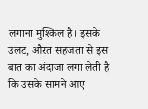लगाना मुश्किल है। इसके उलट, औरत सहजता से इस बात का अंदाजा लगा लेती है कि उसके सामने आए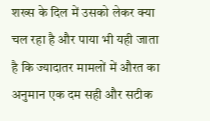शख्स के दिल में उसको लेकर क्या चल रहा है और पाया भी यही जाता है कि ज्यादातर मामलों में औरत का अनुमान एक दम सही और सटीक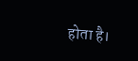होता है।